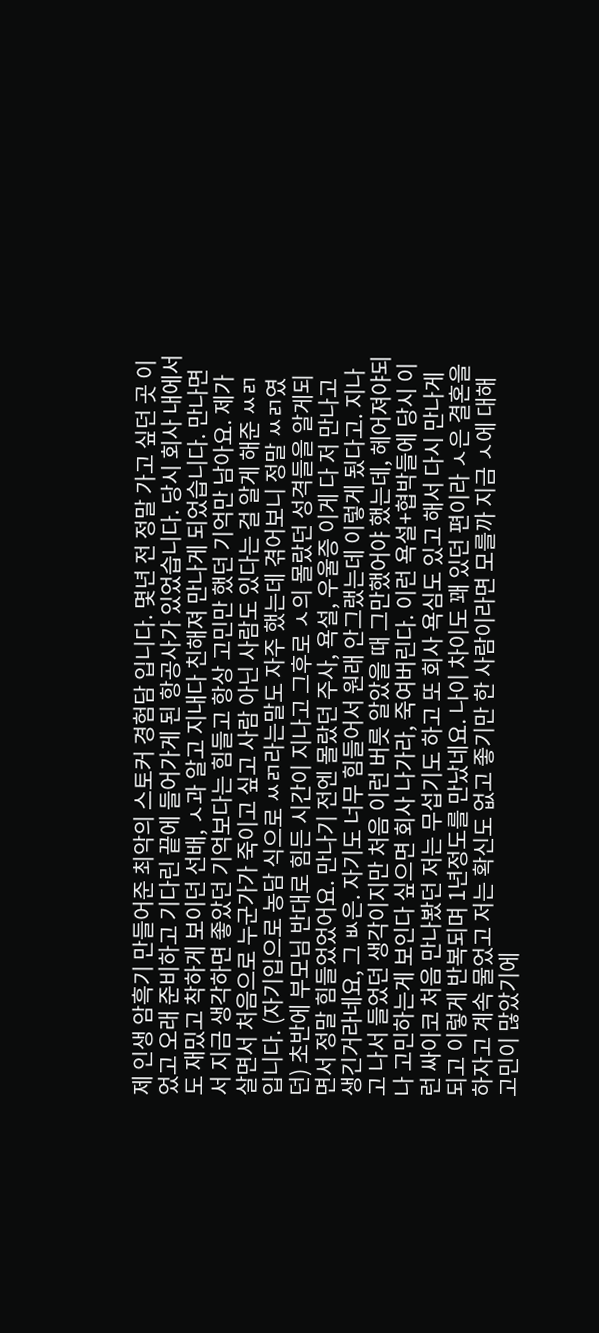제 인생 암흑기 만들어준 최악의 스토커 경험담 입니다. 몇년 전 정말 가고 싶던 곳 이었고 오래 준비하고 기다린 끝에 들어가게 된 항공사가 있었습니다. 당시 회사 내에서도 재밌고 착하게 보이던 선배, ㅅ과 알고 지내다 친해져 만나게 되었습니다. 만나면서 지금 생각하면 좋았던 기억보다는 힘들고 항상 고민만 했던 기억만 남아요. 제가 살면서 처음으로 누군가가 죽이고 싶고 사람 아닌 사람도 있다는 걸 알게 해준 ㅆㄺ 입니다. (자기입으로 농담 식으로 ㅆㄺ라는말도 자주 했는데 겪어보니 정말 ㅆㄺ였던) 초반에 부모님 반대로 힘든 시간이 지나고 그후로 ㅅ의 몰랐던 성격들을 알게되면서 정말 힘들었었어요. 만나기 전엔 몰랐던 주사, 욕설, 우울증 이게 다 저 만나고 생긴거라네요, 그 ㅄ은. 자기도 너무 힘들어서 원래 안그랬는데 이렇게 됬다고. 지나고 나서 들었던 생각이지만 처음 이런 버릇 알았을 때 그만했어야 했는데, 헤어져야되나 고민하는게 보인다 싶으면 회사 나가라, 죽여버린다. 이런 욕설+협박들에 당시 이런 싸이코 처음 만나봤던 저는 무섭기도 하고 또 회사 욕심도 있고 해서 다시 만나게 되고 이렇게 반복되며 1년정도를 만났네요. 나이 차이도 꽤 있던 편이라 ㅅ은 결혼을 하자고 계속 물었고 저는 확신도 없고 좋기만 한 사람이라면 모를까 지금 ㅅ에 대해 고민이 많았기에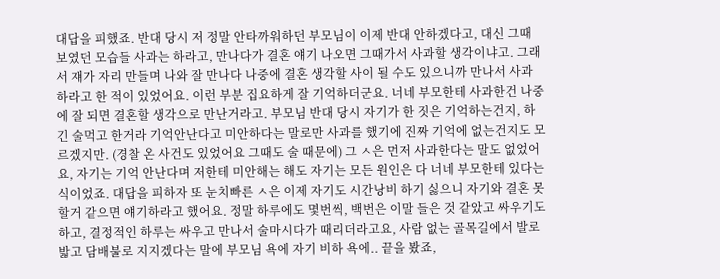대답을 피했죠. 반대 당시 저 정말 안타까워하던 부모님이 이제 반대 안하겠다고, 대신 그때 보였던 모습들 사과는 하라고, 만나다가 결혼 얘기 나오면 그때가서 사과할 생각이냐고. 그래서 쟤가 자리 만들며 나와 잘 만나다 나중에 결혼 생각할 사이 될 수도 있으니까 만나서 사과 하라고 한 적이 있었어요. 이런 부분 집요하게 잘 기억하더군요. 너네 부모한테 사과한건 나중에 잘 되면 결혼할 생각으로 만난거라고. 부모님 반대 당시 자기가 한 짓은 기억하는건지, 하긴 술먹고 한거라 기억안난다고 미안하다는 말로만 사과를 했기에 진짜 기억에 없는건지도 모르겠지만. (경찰 온 사건도 있었어요 그때도 술 때문에) 그 ㅅ은 먼저 사과한다는 말도 없었어요, 자기는 기억 안난다며 저한테 미안해는 해도 자기는 모든 원인은 다 너네 부모한테 있다는 식이었죠. 대답을 피하자 또 눈치빠른 ㅅ은 이제 자기도 시간낭비 하기 싫으니 자기와 결혼 못할거 같으면 얘기하라고 했어요. 정말 하루에도 몇번씩, 백번은 이말 들은 것 같았고 싸우기도 하고, 결정적인 하루는 싸우고 만나서 술마시다가 때리더라고요, 사람 없는 골목길에서 발로 밟고 담배불로 지지겠다는 말에 부모님 욕에 자기 비하 욕에.. 끝을 봤죠,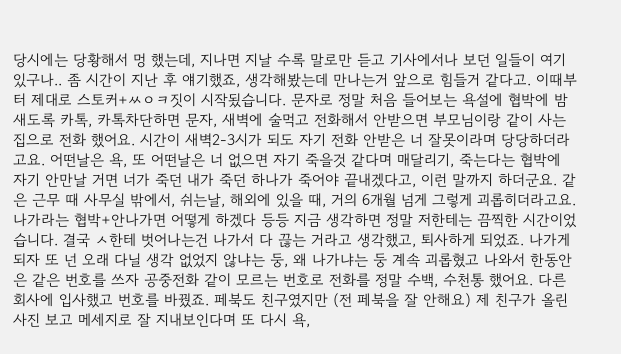당시에는 당황해서 멍 했는데, 지나면 지날 수록 말로만 듣고 기사에서나 보던 일들이 여기 있구나.. 좀 시간이 지난 후 얘기했죠, 생각해봤는데 만나는거 앞으로 힘들거 같다고. 이때부터 제대로 스토커+ㅆㅇㅋ짓이 시작됬습니다. 문자로 정말 처음 들어보는 욕설에 협박에 밤 새도록 카톡, 카톡차단하면 문자, 새벽에 술먹고 전화해서 안받으면 부모님이랑 같이 사는 집으로 전화 했어요. 시간이 새벽2-3시가 되도 자기 전화 안받은 너 잘못이라며 당당하더라고요. 어떤날은 욕, 또 어떤날은 너 없으면 자기 죽을것 같다며 매달리기, 죽는다는 협박에 자기 안만날 거면 너가 죽던 내가 죽던 하나가 죽어야 끝내겠다고, 이런 말까지 하더군요. 같은 근무 때 사무실 밖에서, 쉬는날, 해외에 있을 때, 거의 6개월 넘게 그렇게 괴롭히더라고요. 나가라는 협박+안나가면 어떻게 하겠다 등등 지금 생각하면 정말 저한테는 끔찍한 시간이었습니다. 결국 ㅅ한테 벗어나는건 나가서 다 끊는 거라고 생각했고, 퇴사하게 되었죠. 나가게 되자 또 넌 오래 다닐 생각 없었지 않냐는 둥, 왜 나가냐는 둥 계속 괴롭혔고 나와서 한동안은 같은 번호를 쓰자 공중전화 같이 모르는 번호로 전화를 정말 수백, 수천통 했어요. 다른 회사에 입사했고 번호를 바꿨죠. 페북도 친구였지만 (전 페북을 잘 안해요) 제 친구가 올린 사진 보고 메세지로 잘 지내보인다며 또 다시 욕,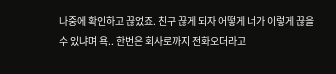나중에 확인하고 끊었죠. 친구 끊게 되자 어떻게 너가 이렇게 끊을 수 있냐며 욕.. 한번은 회사로까지 전화오더라고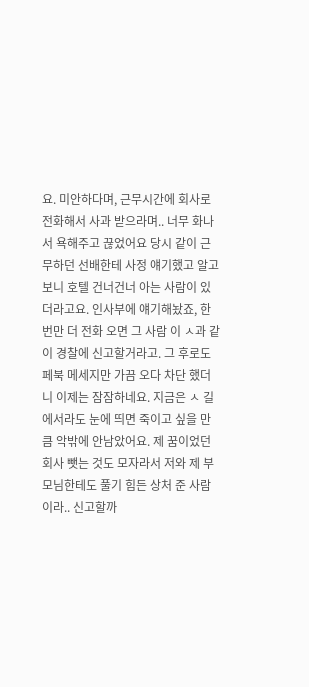요. 미안하다며, 근무시간에 회사로 전화해서 사과 받으라며.. 너무 화나서 욕해주고 끊었어요 당시 같이 근무하던 선배한테 사정 얘기했고 알고보니 호텔 건너건너 아는 사람이 있더라고요. 인사부에 얘기해놨죠, 한번만 더 전화 오면 그 사람 이 ㅅ과 같이 경찰에 신고할거라고. 그 후로도 페북 메세지만 가끔 오다 차단 했더니 이제는 잠잠하네요. 지금은 ㅅ 길에서라도 눈에 띄면 죽이고 싶을 만큼 악밖에 안남았어요. 제 꿈이었던 회사 뺏는 것도 모자라서 저와 제 부모님한테도 풀기 힘든 상처 준 사람이라.. 신고할까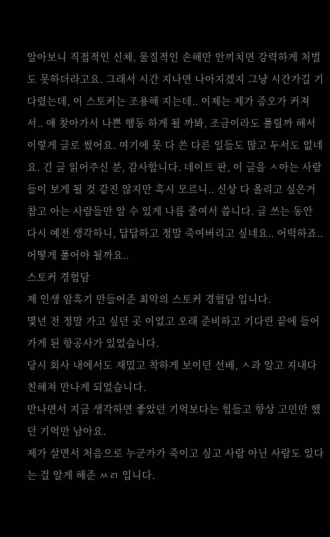알아보니 직접적인 신체, 물질적인 손해만 안끼치면 강력하게 처벌도 못하더라고요. 그래서 시간 지나면 나아지겠지 그냥 시간가길 기다렸는데, 이 스토커는 조용해 지는데.. 이제는 제가 증오가 커져서.. 얘 찾아가서 나쁜 행동 하게 될 까봐, 조금이라도 풀릴까 해서 이렇게 글로 썼어요. 여기에 못 다 쓴 다른 일들도 많고 두서도 없네요. 긴 글 읽어주신 분, 감사합니다. 네이트 판, 이 글을 ㅅ아는 사람들이 보게 될 것 같진 않지만 혹시 모르니.. 신상 다 올리고 싶은거 참고 아는 사람들만 알 수 있게 나름 줄여서 씁니다. 글 쓰는 동안 다시 예전 생각하니, 답답하고 정말 죽여버리고 싶네요.. 어떡하죠.. 어떻게 풀어야 될까요..
스토커 경험담
제 인생 암흑기 만들어준 최악의 스토커 경험담 입니다.
몇년 전 정말 가고 싶던 곳 이었고 오래 준비하고 기다린 끝에 들어가게 된 항공사가 있었습니다.
당시 회사 내에서도 재밌고 착하게 보이던 선배, ㅅ과 알고 지내다 친해져 만나게 되었습니다.
만나면서 지금 생각하면 좋았던 기억보다는 힘들고 항상 고민만 했던 기억만 남아요.
제가 살면서 처음으로 누군가가 죽이고 싶고 사람 아닌 사람도 있다는 걸 알게 해준 ㅆㄺ 입니다.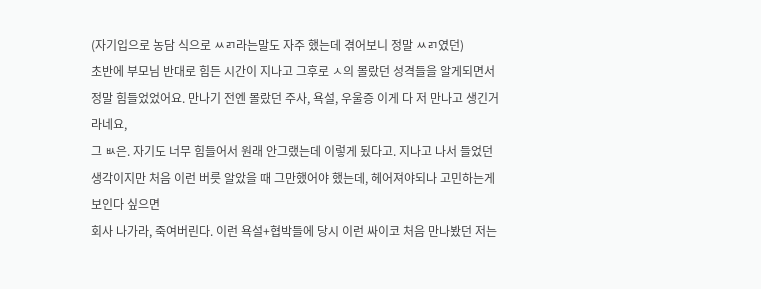(자기입으로 농담 식으로 ㅆㄺ라는말도 자주 했는데 겪어보니 정말 ㅆㄺ였던)
초반에 부모님 반대로 힘든 시간이 지나고 그후로 ㅅ의 몰랐던 성격들을 알게되면서
정말 힘들었었어요. 만나기 전엔 몰랐던 주사, 욕설, 우울증 이게 다 저 만나고 생긴거라네요,
그 ㅄ은. 자기도 너무 힘들어서 원래 안그랬는데 이렇게 됬다고. 지나고 나서 들었던 생각이지만 처음 이런 버릇 알았을 때 그만했어야 했는데, 헤어져야되나 고민하는게 보인다 싶으면
회사 나가라, 죽여버린다. 이런 욕설+협박들에 당시 이런 싸이코 처음 만나봤던 저는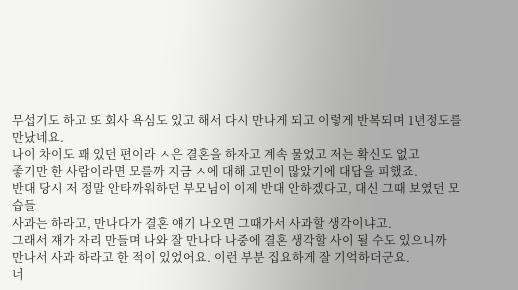무섭기도 하고 또 회사 욕심도 있고 해서 다시 만나게 되고 이렇게 반복되며 1년정도를 만났네요.
나이 차이도 꽤 있던 편이라 ㅅ은 결혼을 하자고 계속 물었고 저는 확신도 없고
좋기만 한 사람이라면 모를까 지금 ㅅ에 대해 고민이 많았기에 대답을 피했죠.
반대 당시 저 정말 안타까워하던 부모님이 이제 반대 안하겠다고, 대신 그때 보였던 모습들
사과는 하라고, 만나다가 결혼 얘기 나오면 그때가서 사과할 생각이냐고.
그래서 쟤가 자리 만들며 나와 잘 만나다 나중에 결혼 생각할 사이 될 수도 있으니까
만나서 사과 하라고 한 적이 있었어요. 이런 부분 집요하게 잘 기억하더군요.
너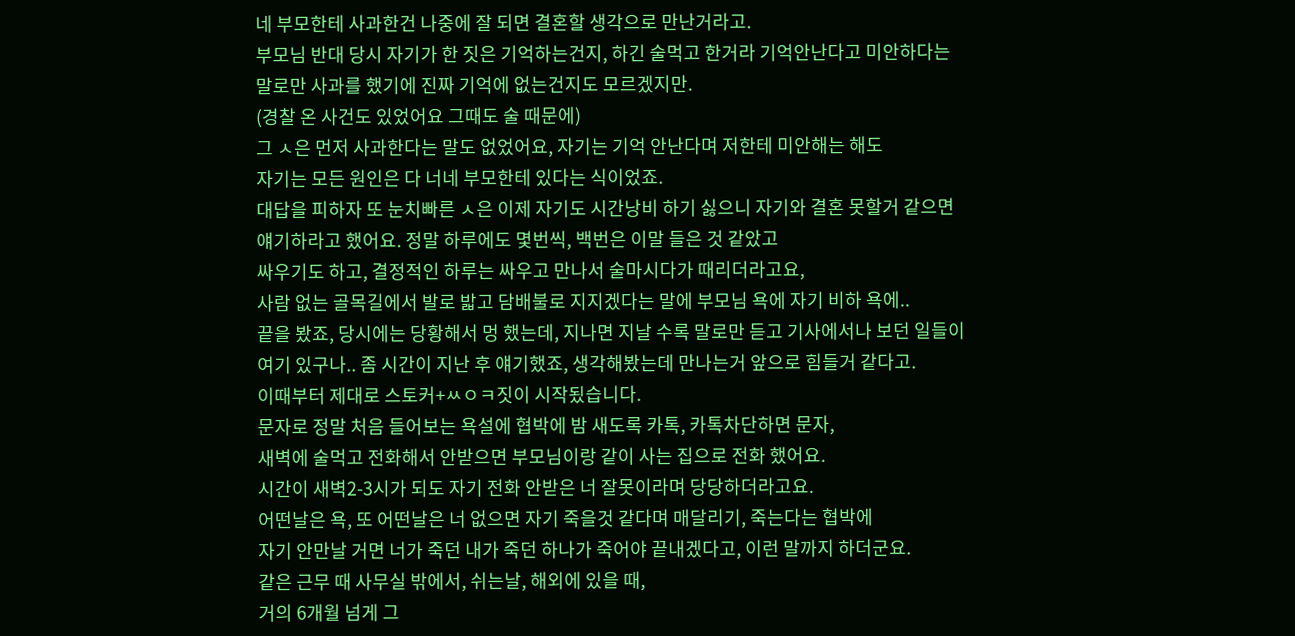네 부모한테 사과한건 나중에 잘 되면 결혼할 생각으로 만난거라고.
부모님 반대 당시 자기가 한 짓은 기억하는건지, 하긴 술먹고 한거라 기억안난다고 미안하다는
말로만 사과를 했기에 진짜 기억에 없는건지도 모르겠지만.
(경찰 온 사건도 있었어요 그때도 술 때문에)
그 ㅅ은 먼저 사과한다는 말도 없었어요, 자기는 기억 안난다며 저한테 미안해는 해도
자기는 모든 원인은 다 너네 부모한테 있다는 식이었죠.
대답을 피하자 또 눈치빠른 ㅅ은 이제 자기도 시간낭비 하기 싫으니 자기와 결혼 못할거 같으면
얘기하라고 했어요. 정말 하루에도 몇번씩, 백번은 이말 들은 것 같았고
싸우기도 하고, 결정적인 하루는 싸우고 만나서 술마시다가 때리더라고요,
사람 없는 골목길에서 발로 밟고 담배불로 지지겠다는 말에 부모님 욕에 자기 비하 욕에..
끝을 봤죠, 당시에는 당황해서 멍 했는데, 지나면 지날 수록 말로만 듣고 기사에서나 보던 일들이
여기 있구나.. 좀 시간이 지난 후 얘기했죠, 생각해봤는데 만나는거 앞으로 힘들거 같다고.
이때부터 제대로 스토커+ㅆㅇㅋ짓이 시작됬습니다.
문자로 정말 처음 들어보는 욕설에 협박에 밤 새도록 카톡, 카톡차단하면 문자,
새벽에 술먹고 전화해서 안받으면 부모님이랑 같이 사는 집으로 전화 했어요.
시간이 새벽2-3시가 되도 자기 전화 안받은 너 잘못이라며 당당하더라고요.
어떤날은 욕, 또 어떤날은 너 없으면 자기 죽을것 같다며 매달리기, 죽는다는 협박에
자기 안만날 거면 너가 죽던 내가 죽던 하나가 죽어야 끝내겠다고, 이런 말까지 하더군요.
같은 근무 때 사무실 밖에서, 쉬는날, 해외에 있을 때,
거의 6개월 넘게 그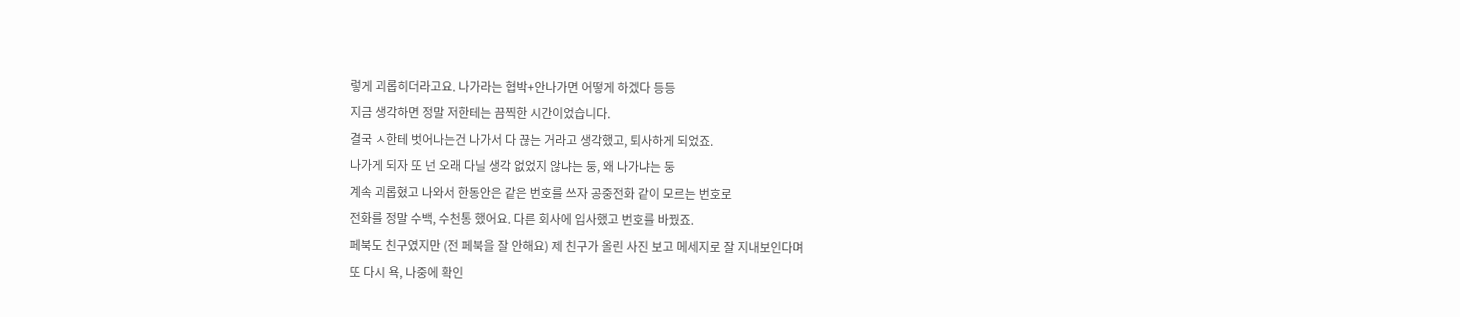렇게 괴롭히더라고요. 나가라는 협박+안나가면 어떻게 하겠다 등등
지금 생각하면 정말 저한테는 끔찍한 시간이었습니다.
결국 ㅅ한테 벗어나는건 나가서 다 끊는 거라고 생각했고, 퇴사하게 되었죠.
나가게 되자 또 넌 오래 다닐 생각 없었지 않냐는 둥, 왜 나가냐는 둥
계속 괴롭혔고 나와서 한동안은 같은 번호를 쓰자 공중전화 같이 모르는 번호로
전화를 정말 수백, 수천통 했어요. 다른 회사에 입사했고 번호를 바꿨죠.
페북도 친구였지만 (전 페북을 잘 안해요) 제 친구가 올린 사진 보고 메세지로 잘 지내보인다며
또 다시 욕, 나중에 확인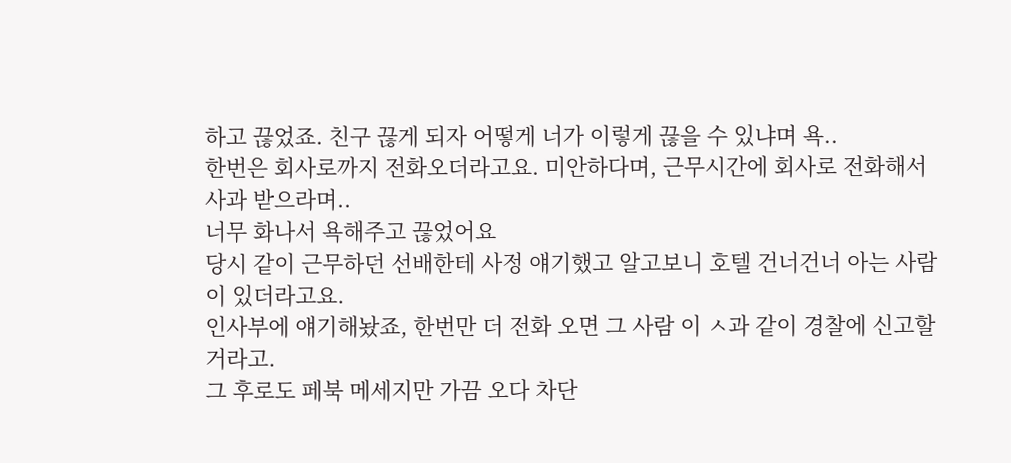하고 끊었죠. 친구 끊게 되자 어떻게 너가 이렇게 끊을 수 있냐며 욕..
한번은 회사로까지 전화오더라고요. 미안하다며, 근무시간에 회사로 전화해서 사과 받으라며..
너무 화나서 욕해주고 끊었어요
당시 같이 근무하던 선배한테 사정 얘기했고 알고보니 호텔 건너건너 아는 사람이 있더라고요.
인사부에 얘기해놨죠, 한번만 더 전화 오면 그 사람 이 ㅅ과 같이 경찰에 신고할거라고.
그 후로도 페북 메세지만 가끔 오다 차단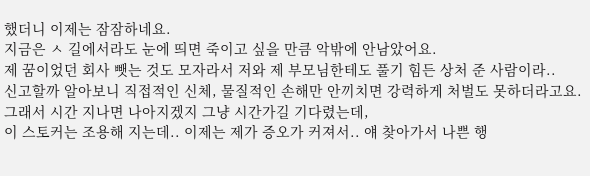했더니 이제는 잠잠하네요.
지금은 ㅅ 길에서라도 눈에 띄면 죽이고 싶을 만큼 악밖에 안남았어요.
제 꿈이었던 회사 뺏는 것도 모자라서 저와 제 부모님한테도 풀기 힘든 상처 준 사람이라..
신고할까 알아보니 직접적인 신체, 물질적인 손해만 안끼치면 강력하게 처벌도 못하더라고요.
그래서 시간 지나면 나아지겠지 그냥 시간가길 기다렸는데,
이 스토커는 조용해 지는데.. 이제는 제가 증오가 커져서.. 얘 찾아가서 나쁜 행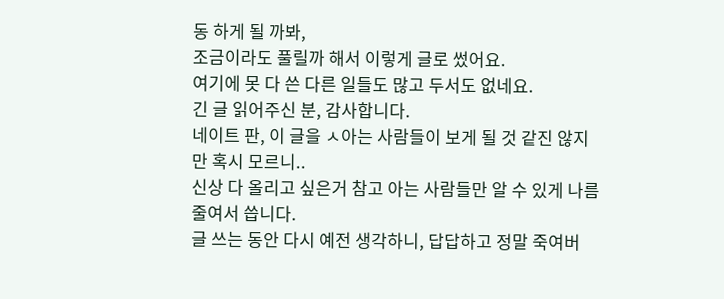동 하게 될 까봐,
조금이라도 풀릴까 해서 이렇게 글로 썼어요.
여기에 못 다 쓴 다른 일들도 많고 두서도 없네요.
긴 글 읽어주신 분, 감사합니다.
네이트 판, 이 글을 ㅅ아는 사람들이 보게 될 것 같진 않지만 혹시 모르니..
신상 다 올리고 싶은거 참고 아는 사람들만 알 수 있게 나름 줄여서 씁니다.
글 쓰는 동안 다시 예전 생각하니, 답답하고 정말 죽여버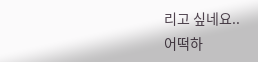리고 싶네요..
어떡하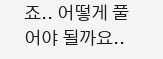죠.. 어떻게 풀어야 될까요..